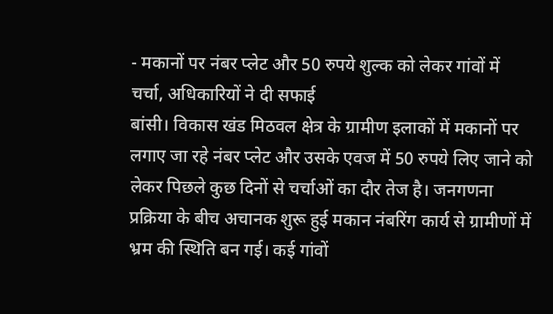- मकानों पर नंबर प्लेट और 50 रुपये शुल्क को लेकर गांवों में चर्चा, अधिकारियों ने दी सफाई
बांसी। विकास खंड मिठवल क्षेत्र के ग्रामीण इलाकों में मकानों पर लगाए जा रहे नंबर प्लेट और उसके एवज में 50 रुपये लिए जाने को लेकर पिछले कुछ दिनों से चर्चाओं का दौर तेज है। जनगणना प्रक्रिया के बीच अचानक शुरू हुई मकान नंबरिंग कार्य से ग्रामीणों में भ्रम की स्थिति बन गई। कई गांवों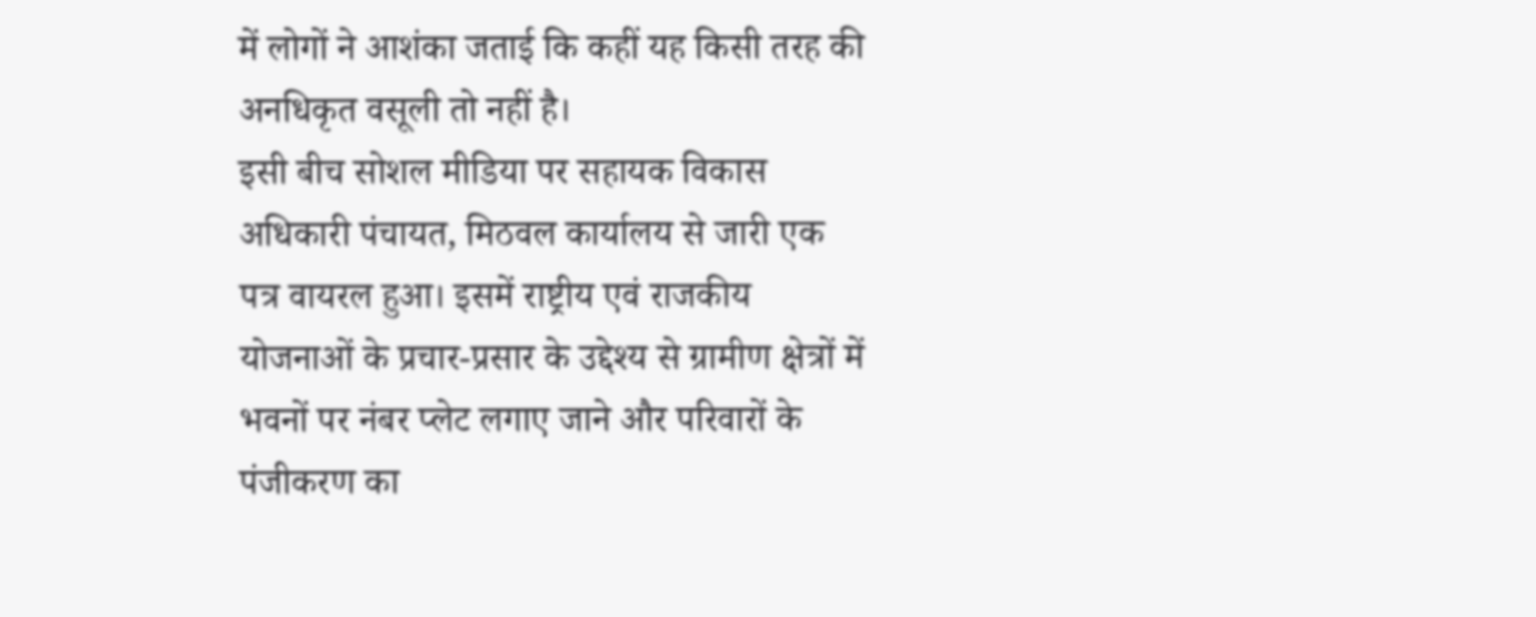में लोगों ने आशंका जताई कि कहीं यह किसी तरह की अनधिकृत वसूली तो नहीं है।
इसी बीच सोशल मीडिया पर सहायक विकास अधिकारी पंचायत, मिठवल कार्यालय से जारी एक पत्र वायरल हुआ। इसमें राष्ट्रीय एवं राजकीय योजनाओं के प्रचार-प्रसार के उद्देश्य से ग्रामीण क्षेत्रों में भवनों पर नंबर प्लेट लगाए जाने और परिवारों के पंजीकरण का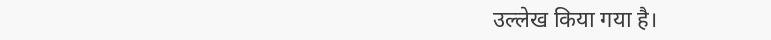उल्लेख किया गया है।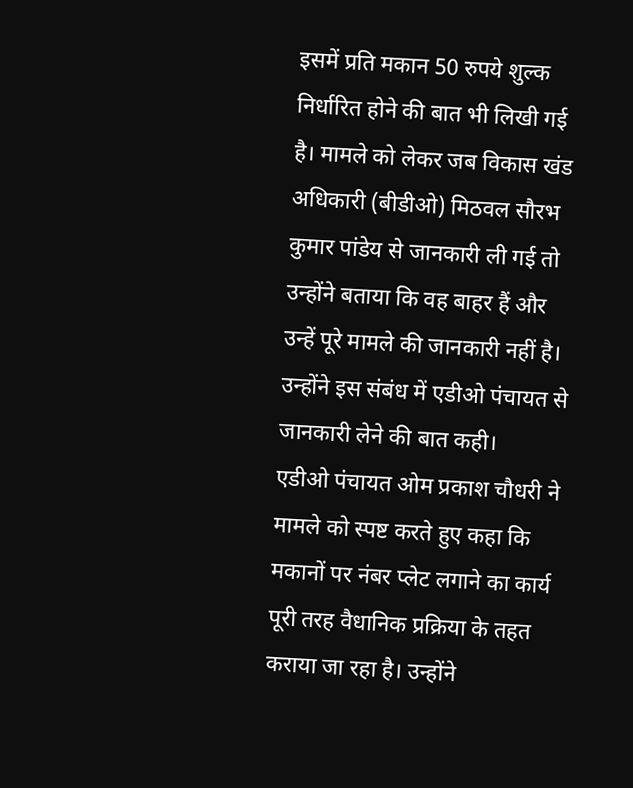इसमें प्रति मकान 50 रुपये शुल्क निर्धारित होने की बात भी लिखी गई है। मामले को लेकर जब विकास खंड अधिकारी (बीडीओ) मिठवल सौरभ कुमार पांडेय से जानकारी ली गई तो उन्होंने बताया कि वह बाहर हैं और उन्हें पूरे मामले की जानकारी नहीं है। उन्होंने इस संबंध में एडीओ पंचायत से जानकारी लेने की बात कही।
एडीओ पंचायत ओम प्रकाश चौधरी ने मामले को स्पष्ट करते हुए कहा कि मकानों पर नंबर प्लेट लगाने का कार्य पूरी तरह वैधानिक प्रक्रिया के तहत कराया जा रहा है। उन्होंने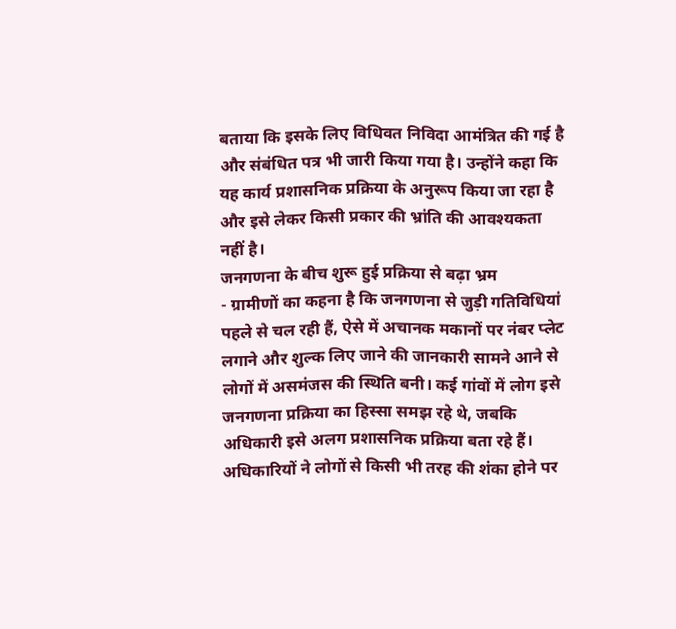बताया कि इसके लिए विधिवत निविदा आमंत्रित की गई है और संबंधित पत्र भी जारी किया गया है। उन्होंने कहा कि यह कार्य प्रशासनिक प्रक्रिया के अनुरूप किया जा रहा है और इसे लेकर किसी प्रकार की भ्रांति की आवश्यकता नहीं है।
जनगणना के बीच शुरू हुई प्रक्रिया से बढ़ा भ्रम
- ग्रामीणों का कहना है कि जनगणना से जुड़ी गतिविधियां पहले से चल रही हैं, ऐसे में अचानक मकानों पर नंबर प्लेट लगाने और शुल्क लिए जाने की जानकारी सामने आने से लोगों में असमंजस की स्थिति बनी। कई गांवों में लोग इसे जनगणना प्रक्रिया का हिस्सा समझ रहे थे, जबकि अधिकारी इसे अलग प्रशासनिक प्रक्रिया बता रहे हैं। अधिकारियों ने लोगों से किसी भी तरह की शंका होने पर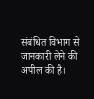संबंधित विभाग से जानकारी लेने की अपील की है।